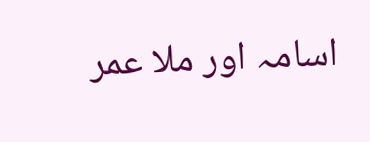اسامہ اور ملا عمر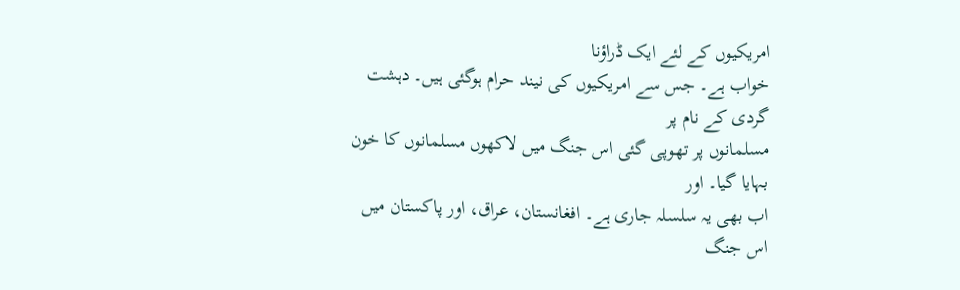امریکیوں کے لئے ایک ڈراؤنا
خواب ہے۔ جس سے امریکیوں کی نیند حرام ہوگئی ہیں۔ دہشت گردی کے نام پر
مسلمانوں پر تھوپی گئی اس جنگ میں لاکھوں مسلمانوں کا خون بہایا گیا۔ اور
اب بھی یہ سلسلہ جاری ہے۔ افغانستان، عراق، اور پاکستان میں اس جنگ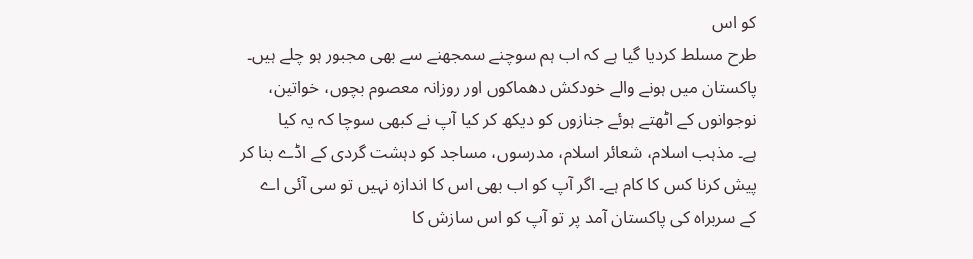کو اس
طرح مسلط کردیا گیا ہے کہ اب ہم سوچنے سمجھنے سے بھی مجبور ہو چلے ہیں۔
پاکستان میں ہونے والے خودکش دھماکوں اور روزانہ معصوم بچوں، خواتین،
نوجوانوں کے اٹھتے ہوئے جنازوں کو دیکھ کر کیا آپ نے کبھی سوچا کہ یہ کیا
ہے۔ مذہب اسلام، شعائر اسلام، مدرسوں، مساجد کو دہشت گردی کے اڈے بنا کر
پیش کرنا کس کا کام ہے۔ اگر آپ کو اب بھی اس کا اندازہ نہیں تو سی آئی اے
کے سربراہ کی پاکستان آمد پر تو آپ کو اس سازش کا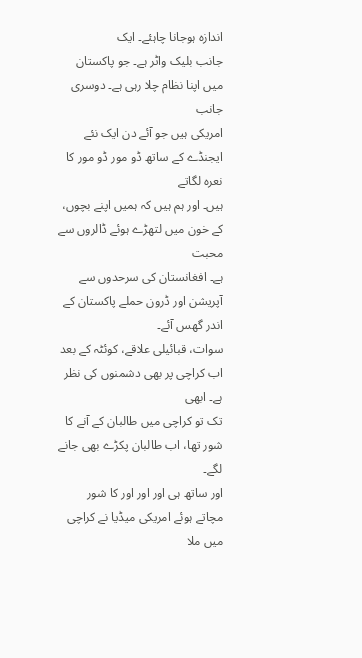اندازہ ہوجانا چاہئے۔ ایک
جانب بلیک واٹر ہے۔ جو پاکستان میں اپنا نظام چلا رہی ہے۔ دوسری جانب
امریکی ہیں جو آئے دن ایک نئے ایجنڈے کے ساتھ ڈو مور ڈو مور کا نعرہ لگاتے
ہیں۔ اور ہم ہیں کہ ہمیں اپنے بچوں، کے خون میں لتھڑے ہوئے ڈالروں سے محبت
ہے۔ افغانستان کی سرحدوں سے آپریشن اور ڈرون حملے پاکستان کے اندر گھس آئے۔
سوات، قبائیلی علاقے، کوئٹہ کے بعد اب کراچی پر بھی دشمنوں کی نظر ہے۔ ابھی
تک تو کراچی میں طالبان کے آنے کا شور تھا، اب طالبان پکڑے بھی جانے لگے۔
اور ساتھ ہی اور اور اور کا شور مچاتے ہوئے امریکی میڈیا نے کراچی میں ملا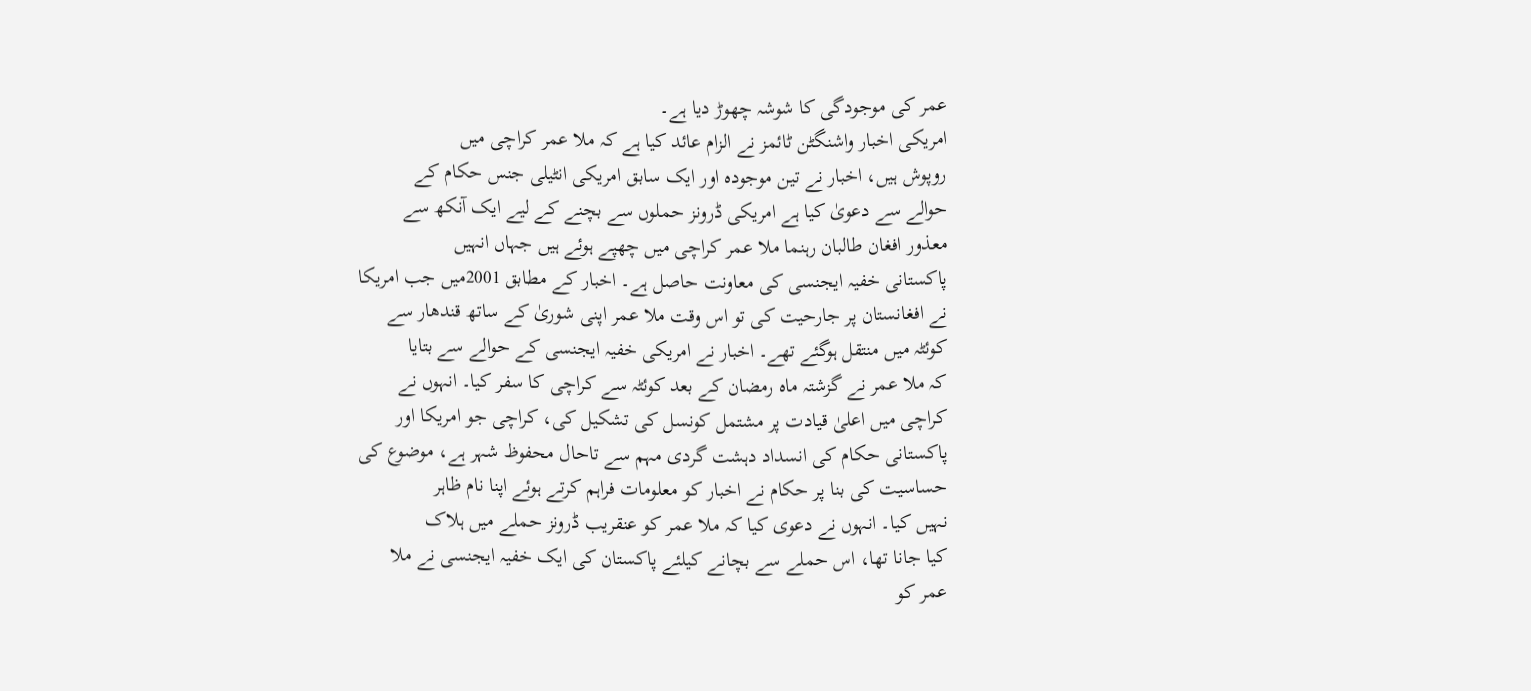عمر کی موجودگی کا شوشہ چھوڑ دیا ہے۔
امریکی اخبار واشنگٹن ٹائمز نے الزام عائد کیا ہے کہ ملا عمر کراچی میں
روپوش ہیں، اخبار نے تین موجودہ اور ایک سابق امریکی انٹیلی جنس حکام کے
حوالے سے دعویٰ کیا ہے امریکی ڈرونز حملوں سے بچنے کے لیے ایک آنکھ سے
معذور افغان طالبان رہنما ملا عمر کراچی میں چھپے ہوئے ہیں جہاں انہیں
پاکستانی خفیہ ایجنسی کی معاونت حاصل ہے۔ اخبار کے مطابق 2001میں جب امریکا
نے افغانستان پر جارحیت کی تو اس وقت ملا عمر اپنی شوریٰ کے ساتھ قندھار سے
کوئٹہ میں منتقل ہوگئے تھے۔ اخبار نے امریکی خفیہ ایجنسی کے حوالے سے بتایا
کہ ملا عمر نے گزشتہ ماہ رمضان کے بعد کوئٹہ سے کراچی کا سفر کیا۔ انہوں نے
کراچی میں اعلیٰ قیادت پر مشتمل کونسل کی تشکیل کی، کراچی جو امریکا اور
پاکستانی حکام کی انسداد دہشت گردی مہم سے تاحال محفوظ شہر ہے، موضوع کی
حساسیت کی بنا پر حکام نے اخبار کو معلومات فراہم کرتے ہوئے اپنا نام ظاہر
نہیں کیا۔ انہوں نے دعوی کیا کہ ملا عمر کو عنقریب ڈرونز حملے میں ہلاک
کیا جانا تھا، اس حملے سے بچانے کیلئے پاکستان کی ایک خفیہ ایجنسی نے ملا
عمر کو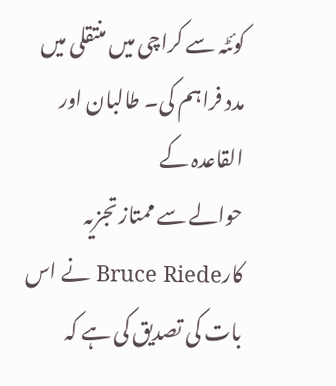کوئٹہ سے کراچی میں منتقلی میں مدد فراہم کی۔ طالبان اور القاعدہ کے
حوالے سے ممتاز تجزیہ کارBruce Riede نے اس بات کی تصدیق کی ہے کہ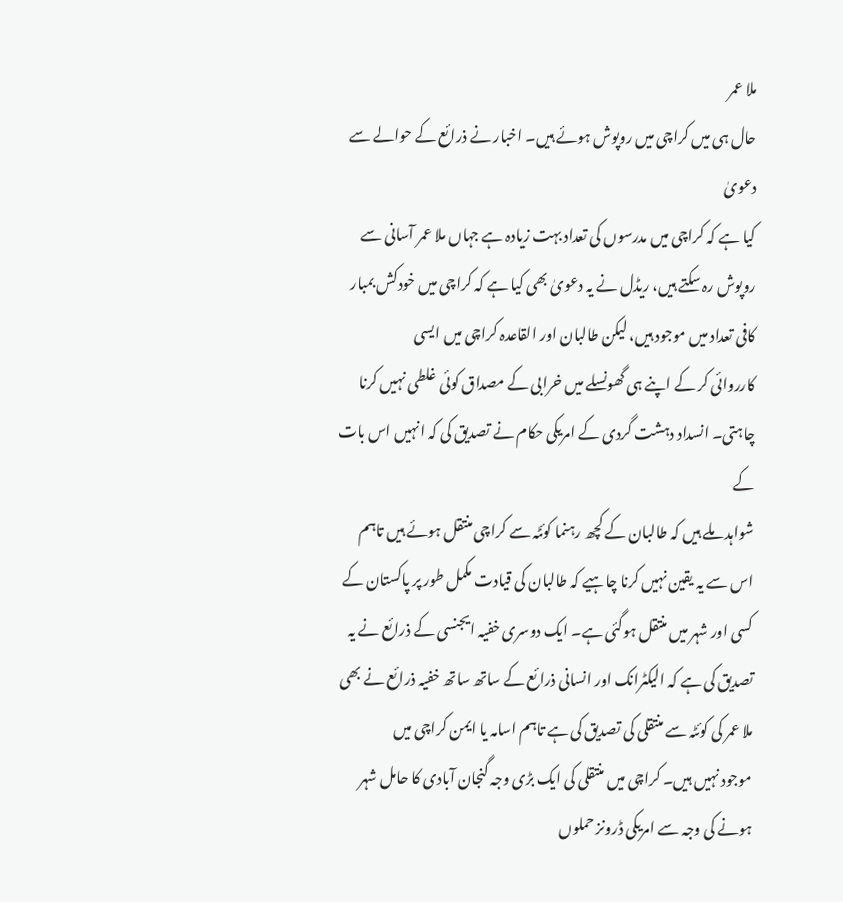ملا عمر
حال ہی میں کراچی میں روپوش ہوئے ہیں۔ اخبار نے ذرائع کے حوالے سے دعویٰ
کیا ہے کہ کراچی میں مدرسوں کی تعداد بہت زیادہ ہے جہاں ملا عمر آسانی سے
روپوش رہ سکتے ہیں، ریڈل نے یہ دعویٰ بھی کیا ہے کہ کراچی میں خودکش بمبار
کافی تعداد میں موجود ہیں، لیکن طالبان اور القاعدہ کراچی میں ایسی
کارروائی کر کے اپنے ہی گھونسلے میں خرابی کے مصداق کوئی غلطی نہیں کرنا
چاہتی۔ انسداد دہشت گردی کے امریکی حکام نے تصدیق کی کہ انہیں اس بات کے
شواہد ملے ہیں کہ طالبان کے کچھ رہنما کوئٹہ سے کراچی منتقل ہوئے ہیں تاہم
اس سے یہ یقین نہیں کرنا چاہیے کہ طالبان کی قیادت مکمل طور پر پاکستان کے
کسی اور شہر میں منتقل ہوگئی ہے۔ ایک دوسری خفیہ ایجنسی کے ذرائع نے یہ
تصدیق کی ہے کہ الیکٹرانک اور انسانی ذرائع کے ساتھ ساتھ خفیہ ذرائع نے بھی
ملا عمر کی کوئٹہ سے منتقلی کی تصدیق کی ہے تاہم اسامہ یا ایمن کراچی میں
موجود نہیں ہیں۔ کراچی میں منتقلی کی ایک بڑی وجہ گنجان آبادی کا حامل شہر
ہونے کی وجہ سے امریکی ڈرونز حملوں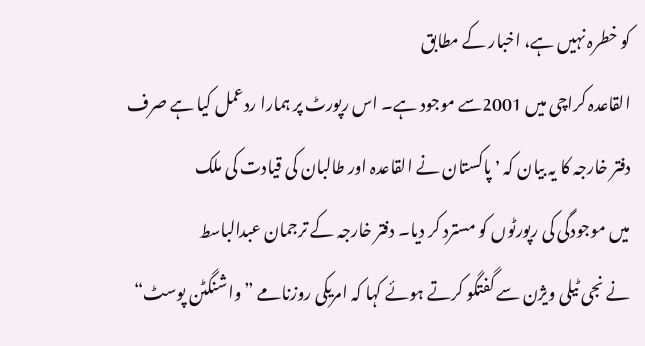کو خطرہ نہیں ہے، اخبار کے مطابق
القاعدہ کراچی میں 2001سے موجود ہے۔ اس رپورٹ پر ہمارا ردعمل کیا ہے صرف
دفتر خارجہ کا یہ بیان کہ ٬ پاکستان نے القاعدہ اور طالبان کی قیادت کی ملک
میں موجودگی کی رپورٹوں کو مسترد کر دیا۔ دفتر خارجہ کے ترجمان عبدالباسط
نے نجی ٹیلی ویژن سے گفتگو کرتے ہوئے کہا کہ امریکی روزنامے ”واشنگٹن پوسٹ“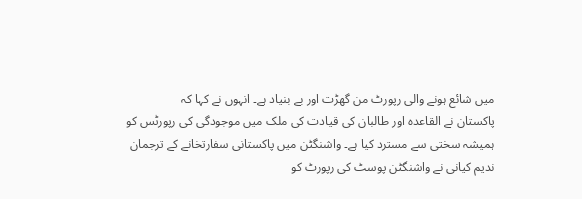میں شائع ہونے والی رپورٹ من گھڑت اور بے بنیاد ہے۔ انہوں نے کہا کہ
پاکستان نے القاعدہ اور طالبان کی قیادت کی ملک میں موجودگی کی رپورٹس کو
ہمیشہ سختی سے مسترد کیا ہے۔ واشنگٹن میں پاکستانی سفارتخانے کے ترجمان
ندیم کیانی نے واشنگٹن پوسٹ کی رپورٹ کو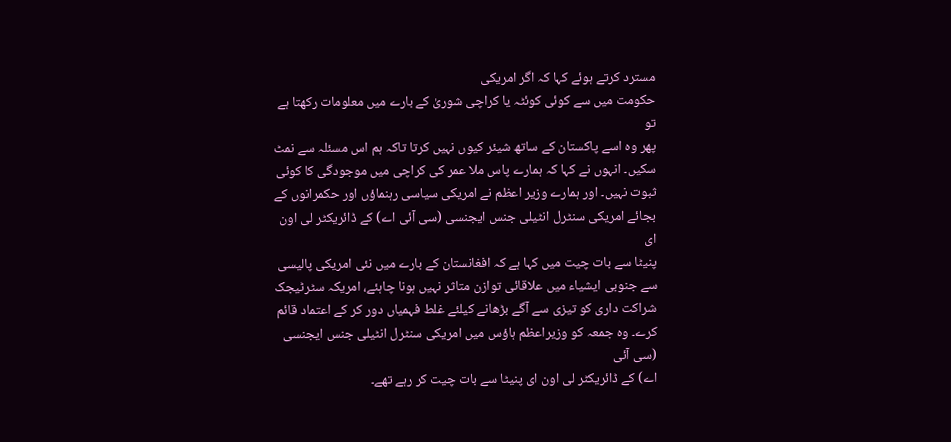مسترد کرتے ہوئے کہا کہ اگر امریکی
حکومت میں سے کوئی کوئٹہ یا کراچی شوریٰ کے بارے میں معلومات رکھتا ہے تو
پھر وہ اسے پاکستان کے ساتھ شیئر کیوں نہیں کرتا تاکہ ہم اس مسئلہ سے نمٹ
سکیں۔ انہوں نے کہا کہ ہمارے پاس ملا عمر کی کراچی میں موجودگی کا کوئی
ثبوت نہیں۔ اور ہمارے وزیر اعظم نے امریکی سیاسی رہنماؤں اور حکمرانوں کے
بجائے امریکی سنٹرل انٹیلی جنس ایجنسی (سی آئی اے) کے ڈائریکٹر لی اون ای
پنیٹا سے بات چیت میں کہا ہے کہ افغانستان کے بارے میں نئی امریکی پالیسی
سے جنوبی ایشیاء میں علاقائی توازن متاثر نہیں ہونا چاہئے، امریکہ سٹرٹیجک
شراکت داری کو تیزی سے آگے بڑھانے کیلئے غلط فہمیاں دور کر کے اعتماد قائم
کرے۔ وہ جمعہ کو وزیراعظم ہاؤس میں امریکی سنٹرل انٹیلی جنس ایجنسی (سی آئی
اے) کے ڈائریکٹر لی اون ای پنیٹا سے بات چیت کر رہے تھے۔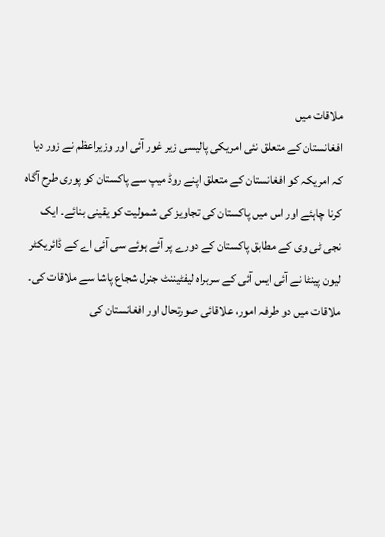ملاقات میں
افغانستان کے متعلق نئی امریکی پالیسی زیر غور آئی اور وزیراعظم نے زور دیا
کہ امریکہ کو افغانستان کے متعلق اپنے روڈ میپ سے پاکستان کو پوری طرح آگاہ
کرنا چاہئے اور اس میں پاکستان کی تجاویز کی شمولیت کو یقینی بنائے۔ ایک
نجی ٹی وی کے مطابق پاکستان کے دورے پر آئے ہوئے سی آئی اے کے ڈائریکٹر
لیون پینٹا نے آئی ایس آئی کے سربراہ لیفٹیننٹ جنرل شجاع پاشا سے ملاقات کی۔
ملاقات میں دو طرفہ امور، علاقائی صورتحال اور افغانستان کی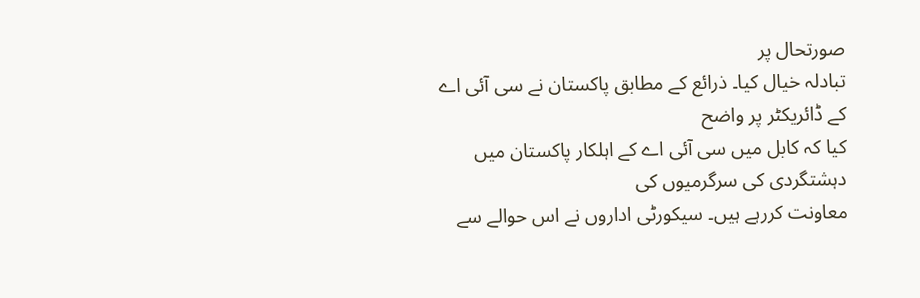صورتحال پر
تبادلہ خیال کیا۔ ذرائع کے مطابق پاکستان نے سی آئی اے کے ڈائریکٹر پر واضح
کیا کہ کابل میں سی آئی اے کے اہلکار پاکستان میں دہشتگردی کی سرگرمیوں کی
معاونت کررہے ہیں۔ سیکورٹی اداروں نے اس حوالے سے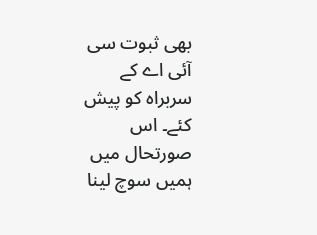بھی ثبوت سی آئی اے کے
سربراہ کو پیش کئے۔ اس صورتحال میں ہمیں سوچ لینا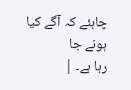چاہئے کہ آگے کیا ہونے جا
رہا ہے۔ |